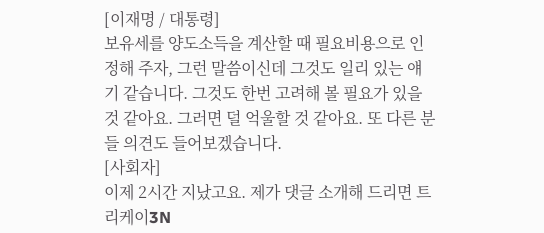[이재명 / 대통령]
보유세를 양도소득을 계산할 때 필요비용으로 인정해 주자, 그런 말씀이신데 그것도 일리 있는 얘기 같습니다. 그것도 한번 고려해 볼 필요가 있을 것 같아요. 그러면 덜 억울할 것 같아요. 또 다른 분들 의견도 들어보겠습니다.
[사회자]
이제 2시간 지났고요. 제가 댓글 소개해 드리면 트리케이3N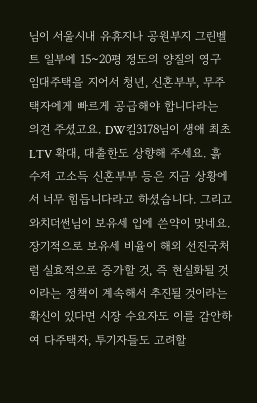님이 서울시내 유휴지나 공원부지 그린벨트 일부에 15~20평 정도의 양질의 영구 임대주택을 지어서 청년, 신혼부부, 무주택자에게 빠르게 공급해야 합니다라는 의견 주셨고요. DW킴3178님이 생애 최초 LTV 확대, 대출한도 상향해 주세요. 흙수저 고소득 신혼부부 등은 지금 상황에서 너무 힘듭니다라고 하셨습니다. 그리고 와치더썬님이 보유세 입에 쓴약이 맞네요. 장기적으로 보유세 비율이 해외 선진국처럼 실효적으로 증가할 것, 즉 현실화될 것이라는 정책이 계속해서 추진될 것이라는 확신이 있다면 시장 수요자도 이를 감안하여 다주택자, 투기자들도 고려할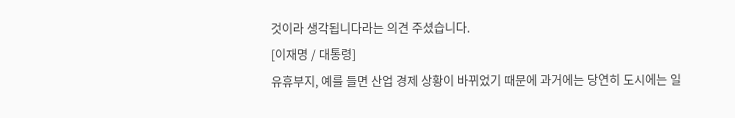것이라 생각됩니다라는 의견 주셨습니다.
[이재명 / 대통령]
유휴부지, 예를 들면 산업 경제 상황이 바뀌었기 때문에 과거에는 당연히 도시에는 일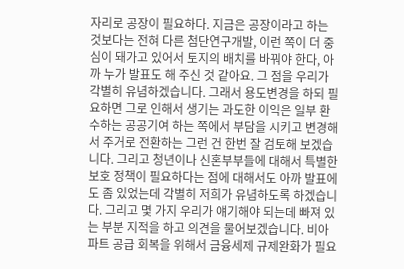자리로 공장이 필요하다. 지금은 공장이라고 하는 것보다는 전혀 다른 첨단연구개발, 이런 쪽이 더 중심이 돼가고 있어서 토지의 배치를 바꿔야 한다, 아까 누가 발표도 해 주신 것 같아요. 그 점을 우리가 각별히 유념하겠습니다. 그래서 용도변경을 하되 필요하면 그로 인해서 생기는 과도한 이익은 일부 환수하는 공공기여 하는 쪽에서 부담을 시키고 변경해서 주거로 전환하는 그런 건 한번 잘 검토해 보겠습니다. 그리고 청년이나 신혼부부들에 대해서 특별한 보호 정책이 필요하다는 점에 대해서도 아까 발표에도 좀 있었는데 각별히 저희가 유념하도록 하겠습니다. 그리고 몇 가지 우리가 얘기해야 되는데 빠져 있는 부분 지적을 하고 의견을 물어보겠습니다. 비아파트 공급 회복을 위해서 금융세제 규제완화가 필요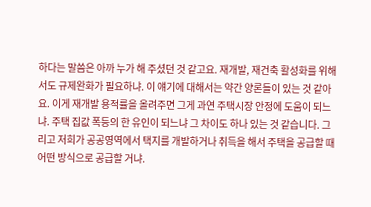하다는 말씀은 아까 누가 해 주셨던 것 같고요. 재개발, 재건축 활성화를 위해서도 규제완화가 필요하냐. 이 얘기에 대해서는 약간 양론들이 있는 것 같아요. 이게 재개발 용적률을 올려주면 그게 과연 주택시장 안정에 도움이 되느냐. 주택 집값 폭등의 한 유인이 되느냐 그 차이도 하나 있는 것 같습니다. 그리고 저희가 공공영역에서 택지를 개발하거나 취득을 해서 주택을 공급할 때 어떤 방식으로 공급할 거냐.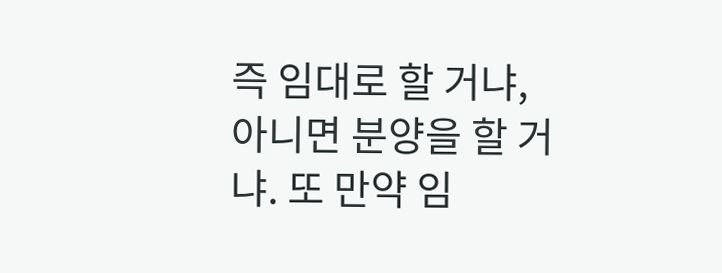즉 임대로 할 거냐, 아니면 분양을 할 거냐. 또 만약 임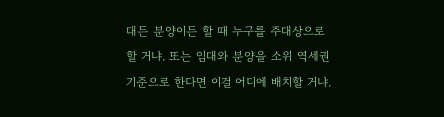대든 분양이든 할 때 누구를 주대상으로 할 거냐. 또는 임대와 분양을 소위 역세권 기준으로 한다면 이걸 어디에 배치할 거냐.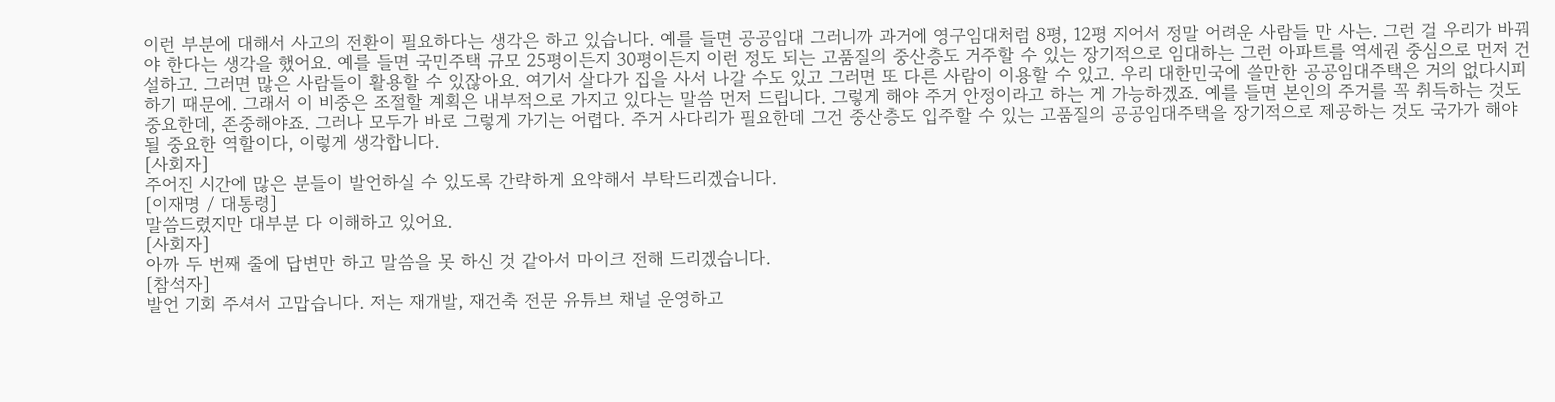이런 부분에 대해서 사고의 전환이 필요하다는 생각은 하고 있습니다. 예를 들면 공공임대 그러니까 과거에 영구임대처럼 8평, 12평 지어서 정말 어려운 사람들 만 사는. 그런 걸 우리가 바꿔야 한다는 생각을 했어요. 예를 들면 국민주택 규모 25평이든지 30평이든지 이런 정도 되는 고품질의 중산층도 거주할 수 있는 장기적으로 임대하는 그런 아파트를 역세권 중심으로 먼저 건설하고. 그러면 많은 사람들이 활용할 수 있잖아요. 여기서 살다가 집을 사서 나갈 수도 있고 그러면 또 다른 사람이 이용할 수 있고. 우리 대한민국에 쓸만한 공공임대주택은 거의 없다시피하기 때문에. 그래서 이 비중은 조절할 계획은 내부적으로 가지고 있다는 말씀 먼저 드립니다. 그렇게 해야 주거 안정이라고 하는 게 가능하겠죠. 예를 들면 본인의 주거를 꼭 취득하는 것도 중요한데, 존중해야죠. 그러나 모두가 바로 그렇게 가기는 어렵다. 주거 사다리가 필요한데 그건 중산층도 입주할 수 있는 고품질의 공공임대주택을 장기적으로 제공하는 것도 국가가 해야 될 중요한 역할이다, 이렇게 생각합니다.
[사회자]
주어진 시간에 많은 분들이 발언하실 수 있도록 간략하게 요약해서 부탁드리겠습니다.
[이재명 / 대통령]
말씀드렸지만 대부분 다 이해하고 있어요.
[사회자]
아까 두 번째 줄에 답변만 하고 말씀을 못 하신 것 같아서 마이크 전해 드리겠습니다.
[참석자]
발언 기회 주셔서 고맙습니다. 저는 재개발, 재건축 전문 유튜브 채널 운영하고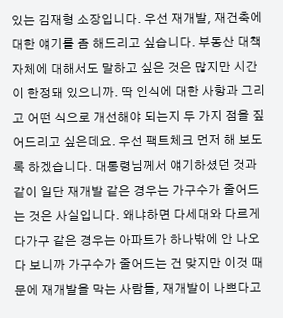있는 김재형 소장입니다. 우선 재개발, 재건축에 대한 얘기를 좀 해드리고 싶습니다. 부동산 대책 자체에 대해서도 말하고 싶은 것은 많지만 시간이 한정돼 있으니까. 딱 인식에 대한 사항과 그리고 어떤 식으로 개선해야 되는지 두 가지 점을 짚어드리고 싶은데요. 우선 팩트체크 먼저 해 보도록 하겠습니다. 대통령님께서 얘기하셨던 것과 같이 일단 재개발 같은 경우는 가구수가 줄어드는 것은 사실입니다. 왜냐하면 다세대와 다르게 다가구 같은 경우는 아파트가 하나밖에 안 나오다 보니까 가구수가 줄어드는 건 맞지만 이것 때문에 재개발을 막는 사람들, 재개발이 나쁘다고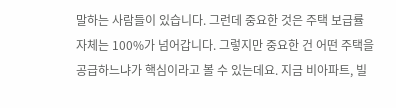말하는 사람들이 있습니다. 그런데 중요한 것은 주택 보급률 자체는 100%가 넘어갑니다. 그렇지만 중요한 건 어떤 주택을 공급하느냐가 핵심이라고 볼 수 있는데요. 지금 비아파트, 빌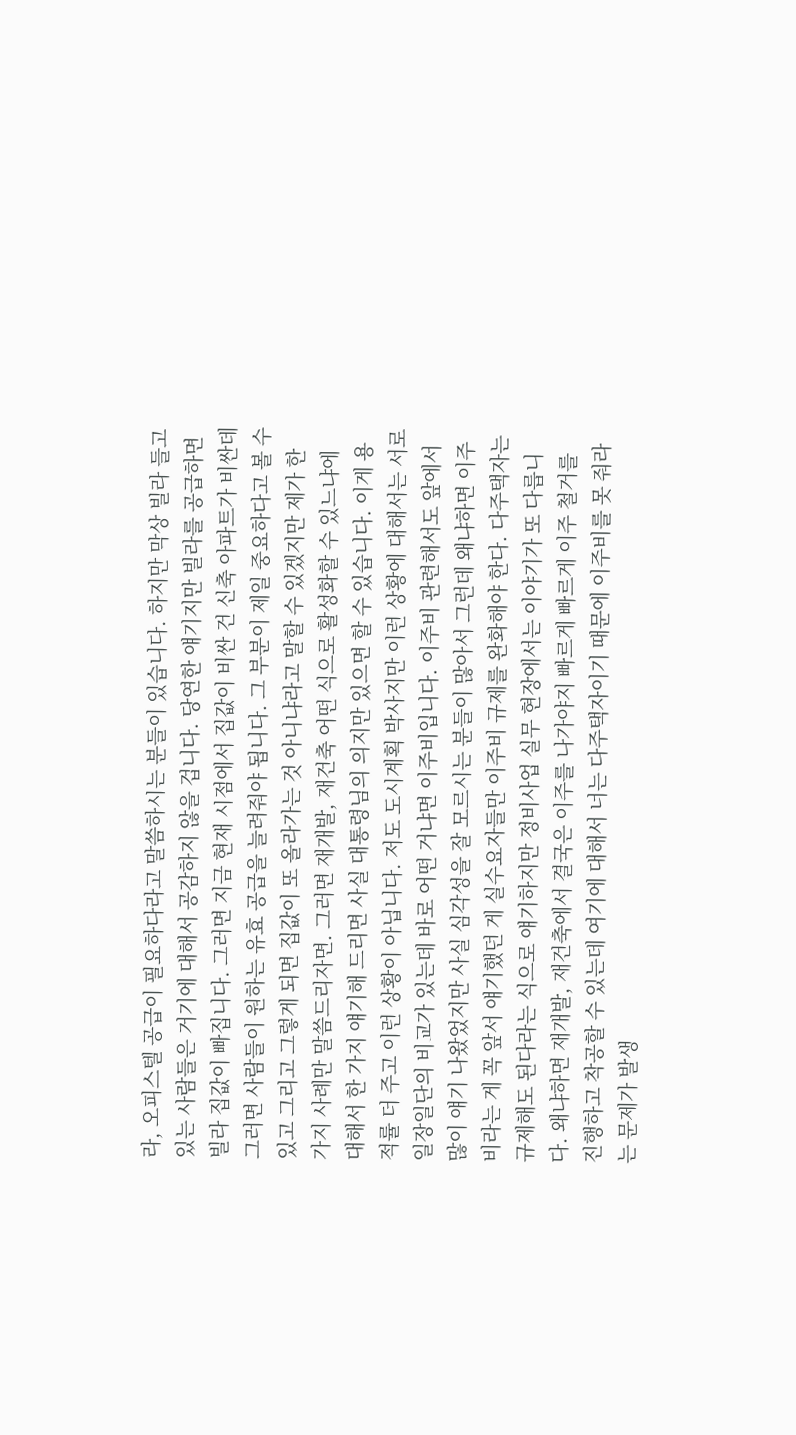라, 오피스텔 공급이 필요하다라고 말씀하시는 분들이 있습니다. 하지만 막상 빌라 들고 있는 사람들은 거기에 대해서 공감하지 않을 겁니다. 당연한 얘기지만 빌라를 공급하면 빌라 집값이 빠집니다. 그러면 지금 현재 시점에서 집값이 비싼 건 신축 아파트가 비싼데 그러면 사람들이 원하는 유효 공급을 늘려줘야 됩니다. 그 부분이 제일 중요하다고 볼 수 있고 그리고 그렇게 되면 집값이 또 올라가는 것 아니냐라고 말할 수 있겠지만 제가 한 가지 사례만 말씀드리자면. 그러면 재개발, 재건축 어떤 식으로 활성화할 수 있느냐에 대해서 한 가지 얘기해 드리면 사실 대통령님의 의지만 있으면 할 수 있습니다. 이게 용적률 더 주고 이런 상황이 아닙니다. 저도 도시계획 박사지만 이런 상황에 대해서는 서로 일장일단의 비교가 있는데 바로 어떤 거냐면 이주비입니다. 이주비 관련해서도 앞에서 많이 얘기 나왔었지만 사실 심각성을 잘 모르시는 분들이 많아서 그런데 왜냐하면 이주비라는 게 꼭 앞서 얘기했던 게 실수요자들만 이주비 규제를 완화해야 한다. 다주택자는 규제해도 된다라는 식으로 얘기하지만 정비사업 실무 현장에서는 이야기가 또 다릅니다. 왜냐하면 재개발, 재건축에서 결국은 이주를 나가야지 빠르게 빠르게 이주 철거를 진행하고 착공할 수 있는데 여기에 대해서 너는 다주택자이기 때문에 이주비를 못 줘라는 문제가 발생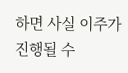하면 사실 이주가 진행될 수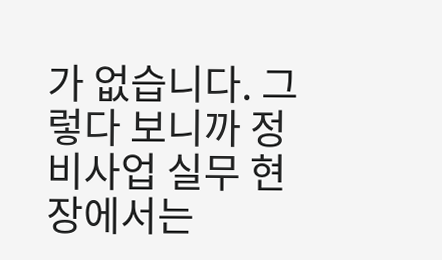가 없습니다. 그렇다 보니까 정비사업 실무 현장에서는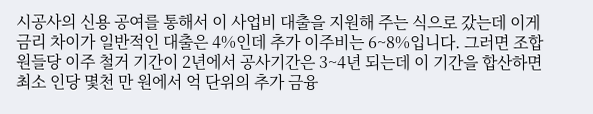시공사의 신용 공여를 통해서 이 사업비 대출을 지원해 주는 식으로 갔는데 이게 금리 차이가 일반적인 대출은 4%인데 추가 이주비는 6~8%입니다. 그러면 조합원들당 이주 철거 기간이 2년에서 공사기간은 3~4년 되는데 이 기간을 합산하면 최소 인당 몇천 만 원에서 억 단위의 추가 금융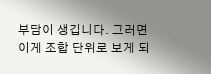부담이 생깁니다. 그러면 이게 조합 단위로 보게 되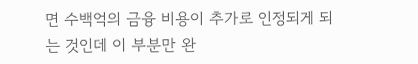면 수백억의 금융 비용이 추가로 인정되게 되는 것인데 이 부분만 완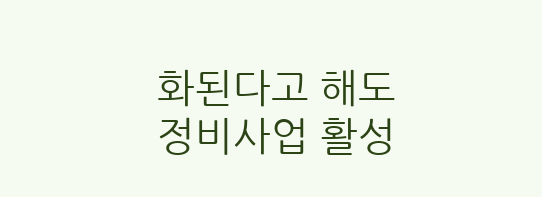화된다고 해도 정비사업 활성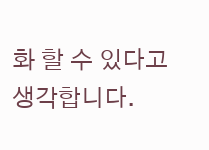화 할 수 있다고 생각합니다.